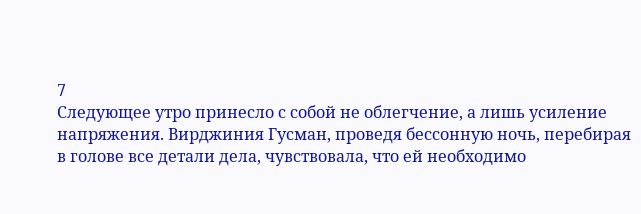7
Следующее утро принесло с собой не облегчение, а лишь усиление напряжения. Вирджиния Гусман, проведя бессонную ночь, перебирая в голове все детали дела, чувствовала, что ей необходимо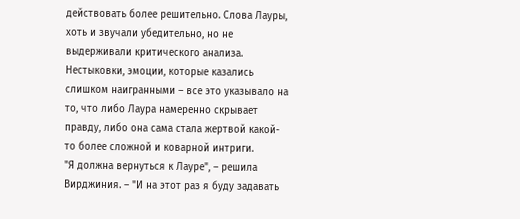действовать более решительно. Слова Лауры, хоть и звучали убедительно, но не выдерживали критического анализа. Нестыковки, эмоции, которые казались слишком наигранными – все это указывало на то, что либо Лаура намеренно скрывает правду, либо она сама стала жертвой какой-то более сложной и коварной интриги.
"Я должна вернуться к Лауре", – решила Вирджиния. – "И на этот раз я буду задавать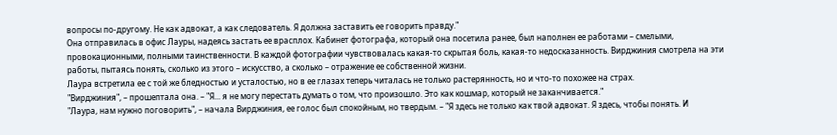вопросы по-другому. Не как адвокат, а как следователь. Я должна заставить ее говорить правду."
Она отправилась в офис Лауры, надеясь застать ее врасплох. Кабинет фотографа, который она посетила ранее, был наполнен ее работами – смелыми, провокационными, полными таинственности. В каждой фотографии чувствовалась какая-то скрытая боль, какая-то недосказанность. Вирджиния смотрела на эти работы, пытаясь понять, сколько из этого – искусство, а сколько – отражение ее собственной жизни.
Лаура встретила ее с той же бледностью и усталостью, но в ее глазах теперь читалась не только растерянность, но и что-то похожее на страх.
"Вирджиния", – прошептала она. – "Я... я не могу перестать думать о том, что произошло. Это как кошмар, который не заканчивается."
"Лаура, нам нужно поговорить", – начала Вирджиния, ее голос был спокойным, но твердым. – "Я здесь не только как твой адвокат. Я здесь, чтобы понять. И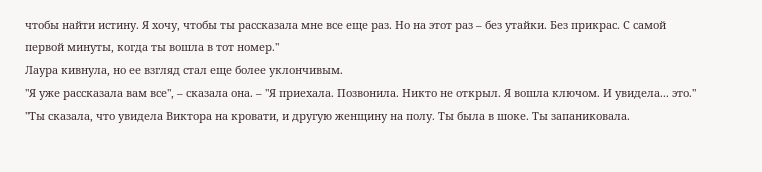чтобы найти истину. Я хочу, чтобы ты рассказала мне все еще раз. Но на этот раз – без утайки. Без прикрас. С самой первой минуты, когда ты вошла в тот номер."
Лаура кивнула, но ее взгляд стал еще более уклончивым.
"Я уже рассказала вам все", – сказала она. – "Я приехала. Позвонила. Никто не открыл. Я вошла ключом. И увидела... это."
"Ты сказала, что увидела Виктора на кровати, и другую женщину на полу. Ты была в шоке. Ты запаниковала.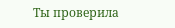Ты проверила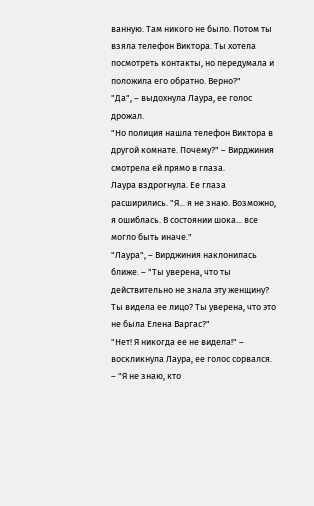ванную. Там никого не было. Потом ты взяла телефон Виктора. Ты хотела посмотреть контакты, но передумала и положила его обратно. Верно?"
"Да", – выдохнула Лаура, ее голос дрожал.
"Но полиция нашла телефон Виктора в другой комнате. Почему?" – Вирджиния смотрела ей прямо в глаза.
Лаура вздрогнула. Ее глаза расширились. "Я... я не знаю. Возможно, я ошиблась. В состоянии шока... все могло быть иначе."
"Лаура", – Вирджиния наклонилась ближе. – "Ты уверена, что ты действительно не знала эту женщину? Ты видела ее лицо? Ты уверена, что это не была Елена Варгас?"
"Нет! Я никогда ее не видела!" – воскликнула Лаура, ее голос сорвался. – "Я не знаю, кто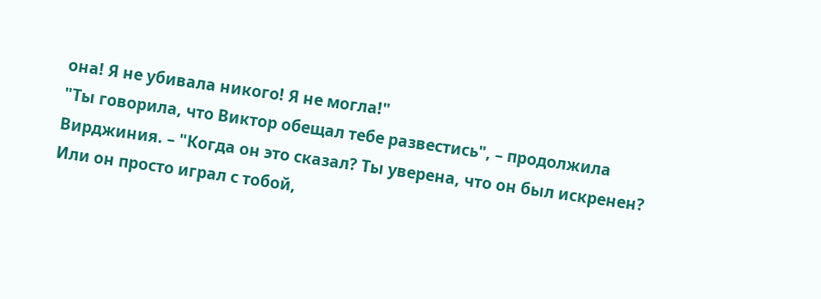она! Я не убивала никого! Я не могла!"
"Ты говорила, что Виктор обещал тебе развестись", – продолжила Вирджиния. – "Когда он это сказал? Ты уверена, что он был искренен? Или он просто играл с тобой,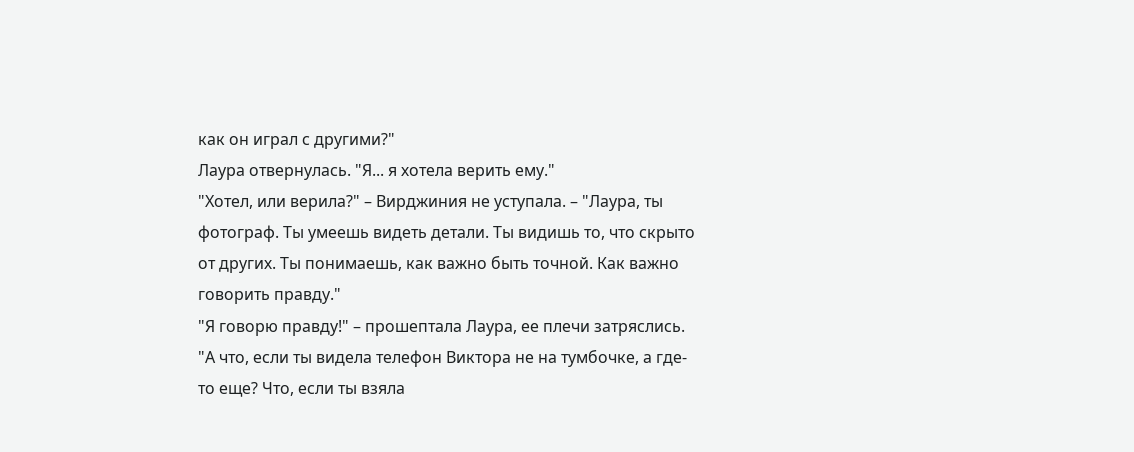как он играл с другими?"
Лаура отвернулась. "Я... я хотела верить ему."
"Хотел, или верила?" – Вирджиния не уступала. – "Лаура, ты фотограф. Ты умеешь видеть детали. Ты видишь то, что скрыто от других. Ты понимаешь, как важно быть точной. Как важно говорить правду."
"Я говорю правду!" – прошептала Лаура, ее плечи затряслись.
"А что, если ты видела телефон Виктора не на тумбочке, а где-то еще? Что, если ты взяла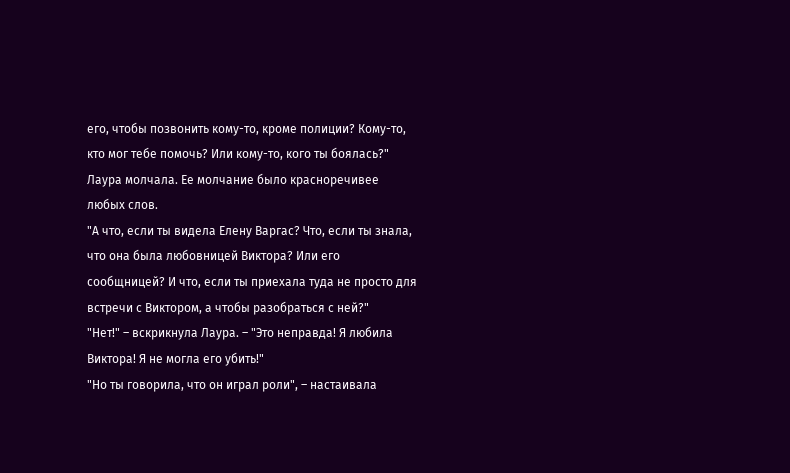его, чтобы позвонить кому-то, кроме полиции? Кому-то, кто мог тебе помочь? Или кому-то, кого ты боялась?"
Лаура молчала. Ее молчание было красноречивее любых слов.
"А что, если ты видела Елену Варгас? Что, если ты знала, что она была любовницей Виктора? Или его сообщницей? И что, если ты приехала туда не просто для встречи с Виктором, а чтобы разобраться с ней?"
"Нет!" – вскрикнула Лаура. – "Это неправда! Я любила Виктора! Я не могла его убить!"
"Но ты говорила, что он играл роли", – настаивала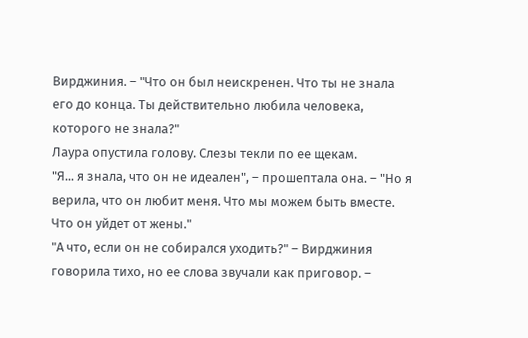Вирджиния. – "Что он был неискренен. Что ты не знала его до конца. Ты действительно любила человека, которого не знала?"
Лаура опустила голову. Слезы текли по ее щекам.
"Я... я знала, что он не идеален", – прошептала она. – "Но я верила, что он любит меня. Что мы можем быть вместе. Что он уйдет от жены."
"А что, если он не собирался уходить?" – Вирджиния говорила тихо, но ее слова звучали как приговор. –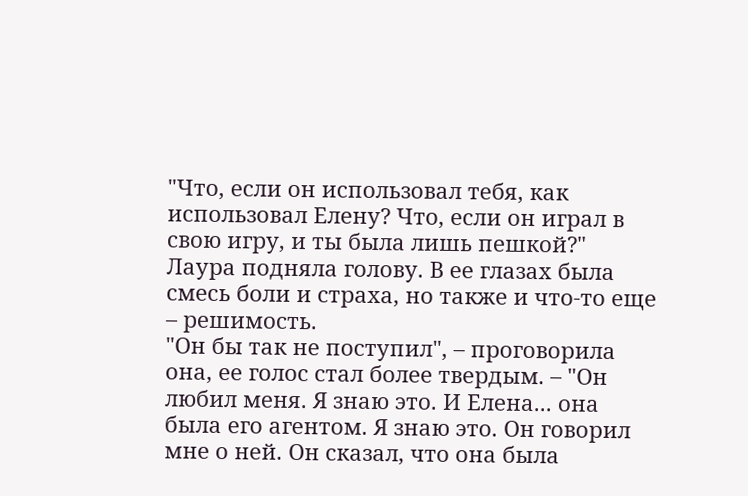"Что, если он использовал тебя, как использовал Елену? Что, если он играл в свою игру, и ты была лишь пешкой?"
Лаура подняла голову. В ее глазах была смесь боли и страха, но также и что-то еще – решимость.
"Он бы так не поступил", – проговорила она, ее голос стал более твердым. – "Он любил меня. Я знаю это. И Елена... она была его агентом. Я знаю это. Он говорил мне о ней. Он сказал, что она была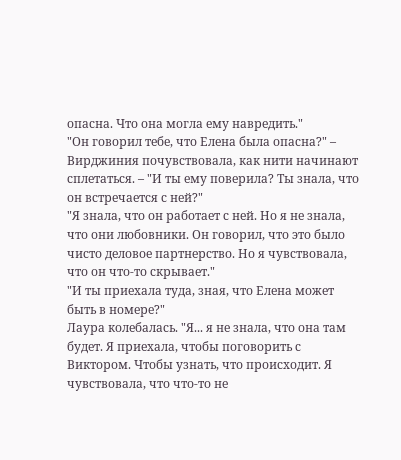опасна. Что она могла ему навредить."
"Он говорил тебе, что Елена была опасна?" – Вирджиния почувствовала, как нити начинают сплетаться. – "И ты ему поверила? Ты знала, что он встречается с ней?"
"Я знала, что он работает с ней. Но я не знала, что они любовники. Он говорил, что это было чисто деловое партнерство. Но я чувствовала, что он что-то скрывает."
"И ты приехала туда, зная, что Елена может быть в номере?"
Лаура колебалась. "Я... я не знала, что она там будет. Я приехала, чтобы поговорить с Виктором. Чтобы узнать, что происходит. Я чувствовала, что что-то не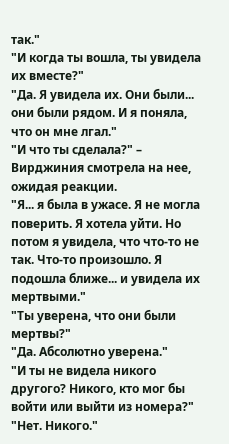так."
"И когда ты вошла, ты увидела их вместе?"
"Да. Я увидела их. Они были... они были рядом. И я поняла, что он мне лгал."
"И что ты сделала?" – Вирджиния смотрела на нее, ожидая реакции.
"Я... я была в ужасе. Я не могла поверить. Я хотела уйти. Но потом я увидела, что что-то не так. Что-то произошло. Я подошла ближе... и увидела их мертвыми."
"Ты уверена, что они были мертвы?"
"Да. Абсолютно уверена."
"И ты не видела никого другого? Никого, кто мог бы войти или выйти из номера?"
"Нет. Никого."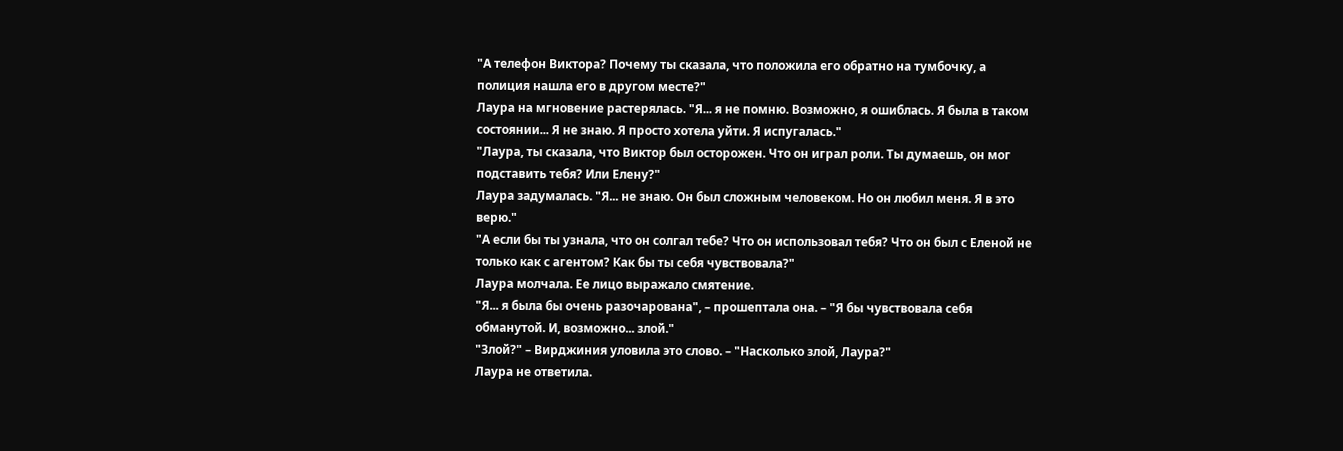"А телефон Виктора? Почему ты сказала, что положила его обратно на тумбочку, а полиция нашла его в другом месте?"
Лаура на мгновение растерялась. "Я... я не помню. Возможно, я ошиблась. Я была в таком состоянии... Я не знаю. Я просто хотела уйти. Я испугалась."
"Лаура, ты сказала, что Виктор был осторожен. Что он играл роли. Ты думаешь, он мог подставить тебя? Или Елену?"
Лаура задумалась. "Я... не знаю. Он был сложным человеком. Но он любил меня. Я в это верю."
"А если бы ты узнала, что он солгал тебе? Что он использовал тебя? Что он был с Еленой не только как с агентом? Как бы ты себя чувствовала?"
Лаура молчала. Ее лицо выражало смятение.
"Я... я была бы очень разочарована", – прошептала она. – "Я бы чувствовала себя обманутой. И, возможно... злой."
"Злой?" – Вирджиния уловила это слово. – "Насколько злой, Лаура?"
Лаура не ответила.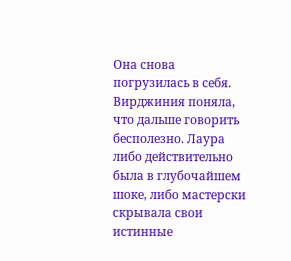Она снова погрузилась в себя.
Вирджиния поняла, что дальше говорить бесполезно. Лаура либо действительно была в глубочайшем шоке, либо мастерски скрывала свои истинные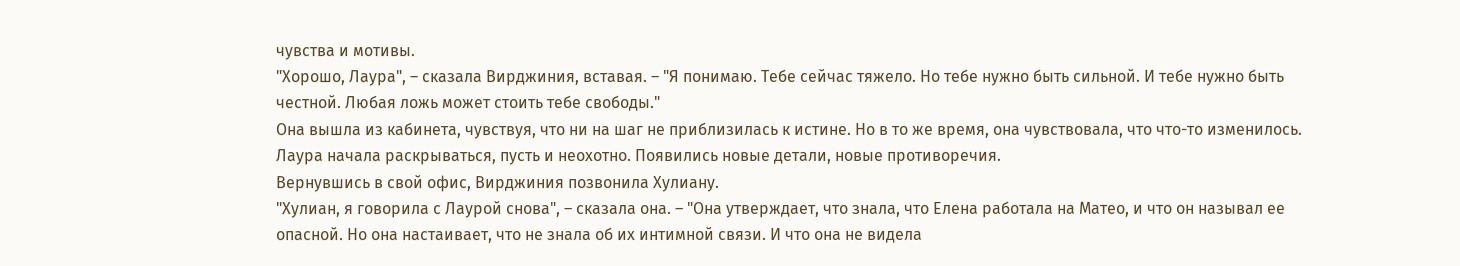чувства и мотивы.
"Хорошо, Лаура", – сказала Вирджиния, вставая. – "Я понимаю. Тебе сейчас тяжело. Но тебе нужно быть сильной. И тебе нужно быть честной. Любая ложь может стоить тебе свободы."
Она вышла из кабинета, чувствуя, что ни на шаг не приблизилась к истине. Но в то же время, она чувствовала, что что-то изменилось. Лаура начала раскрываться, пусть и неохотно. Появились новые детали, новые противоречия.
Вернувшись в свой офис, Вирджиния позвонила Хулиану.
"Хулиан, я говорила с Лаурой снова", – сказала она. – "Она утверждает, что знала, что Елена работала на Матео, и что он называл ее опасной. Но она настаивает, что не знала об их интимной связи. И что она не видела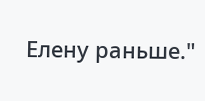Елену раньше."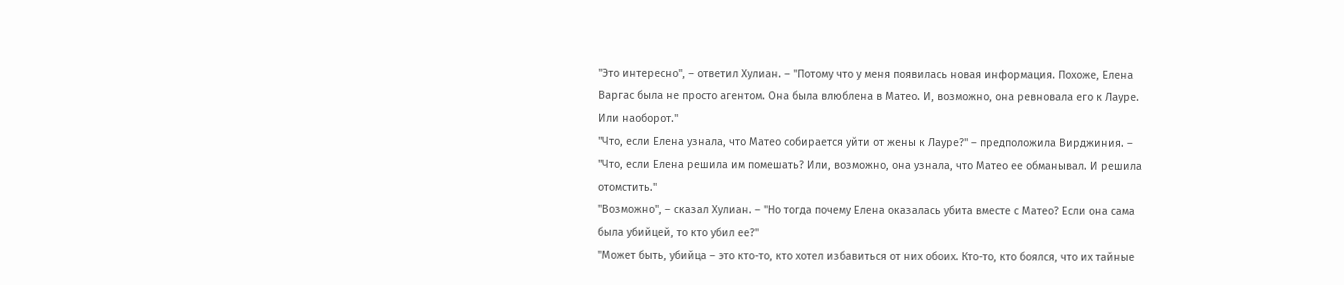"Это интересно", – ответил Хулиан. – "Потому что у меня появилась новая информация. Похоже, Елена Варгас была не просто агентом. Она была влюблена в Матео. И, возможно, она ревновала его к Лауре. Или наоборот."
"Что, если Елена узнала, что Матео собирается уйти от жены к Лауре?" – предположила Вирджиния. – "Что, если Елена решила им помешать? Или, возможно, она узнала, что Матео ее обманывал. И решила отомстить."
"Возможно", – сказал Хулиан. – "Но тогда почему Елена оказалась убита вместе с Матео? Если она сама была убийцей, то кто убил ее?"
"Может быть, убийца – это кто-то, кто хотел избавиться от них обоих. Кто-то, кто боялся, что их тайные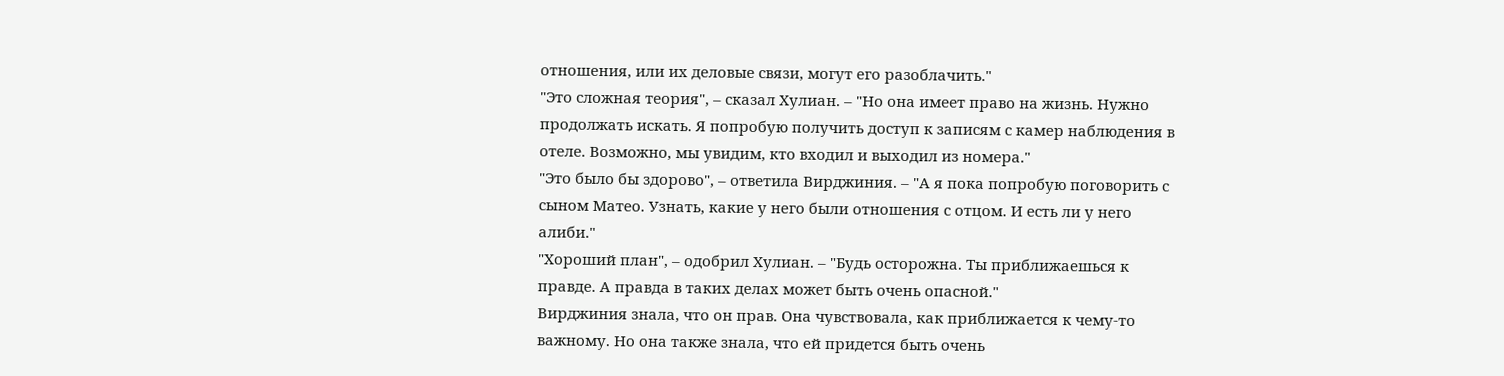отношения, или их деловые связи, могут его разоблачить."
"Это сложная теория", – сказал Хулиан. – "Но она имеет право на жизнь. Нужно продолжать искать. Я попробую получить доступ к записям с камер наблюдения в отеле. Возможно, мы увидим, кто входил и выходил из номера."
"Это было бы здорово", – ответила Вирджиния. – "А я пока попробую поговорить с сыном Матео. Узнать, какие у него были отношения с отцом. И есть ли у него алиби."
"Хороший план", – одобрил Хулиан. – "Будь осторожна. Ты приближаешься к правде. А правда в таких делах может быть очень опасной."
Вирджиния знала, что он прав. Она чувствовала, как приближается к чему-то важному. Но она также знала, что ей придется быть очень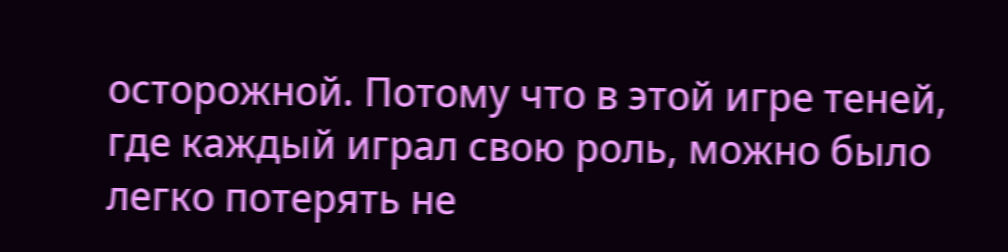осторожной. Потому что в этой игре теней, где каждый играл свою роль, можно было легко потерять не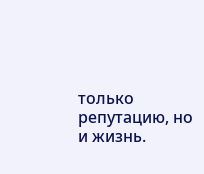только репутацию, но и жизнь.